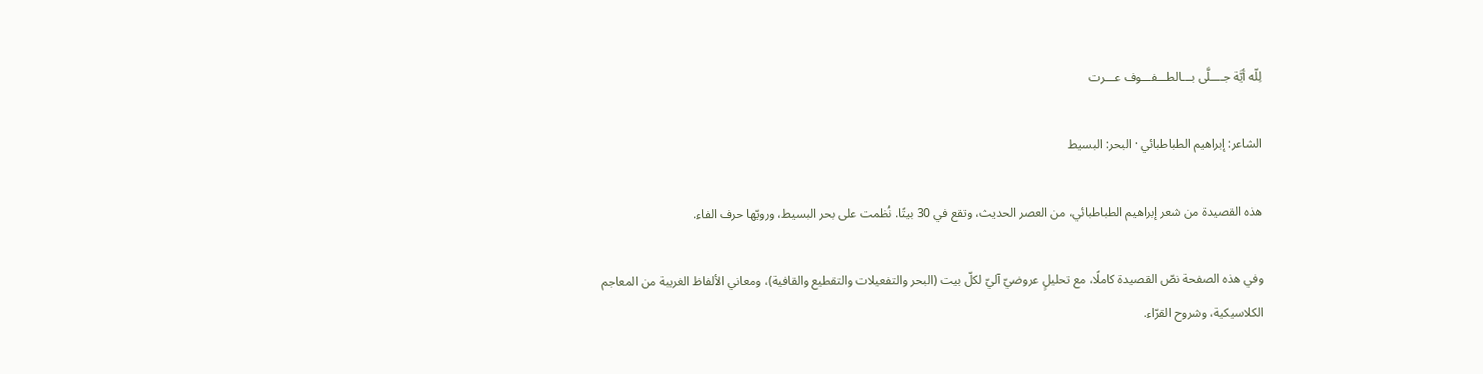لِلّه أيَّة جــــلَّى بـــالطـــفـــوف عـــرت

الشاعر: إبراهيم الطباطبائي · البحر: البسيط

هذه القصيدة من شعر إبراهيم الطباطبائي، من العصر الحديث، وتقع في 30 بيتًا. نُظمت على بحر البسيط، ورويّها حرف الفاء.

وفي هذه الصفحة نصّ القصيدة كاملًا، مع تحليلٍ عروضيّ آليّ لكلّ بيت (البحر والتفعيلات والتقطيع والقافية)، ومعاني الألفاظ الغريبة من المعاجم الكلاسيكية، وشروح القرّاء.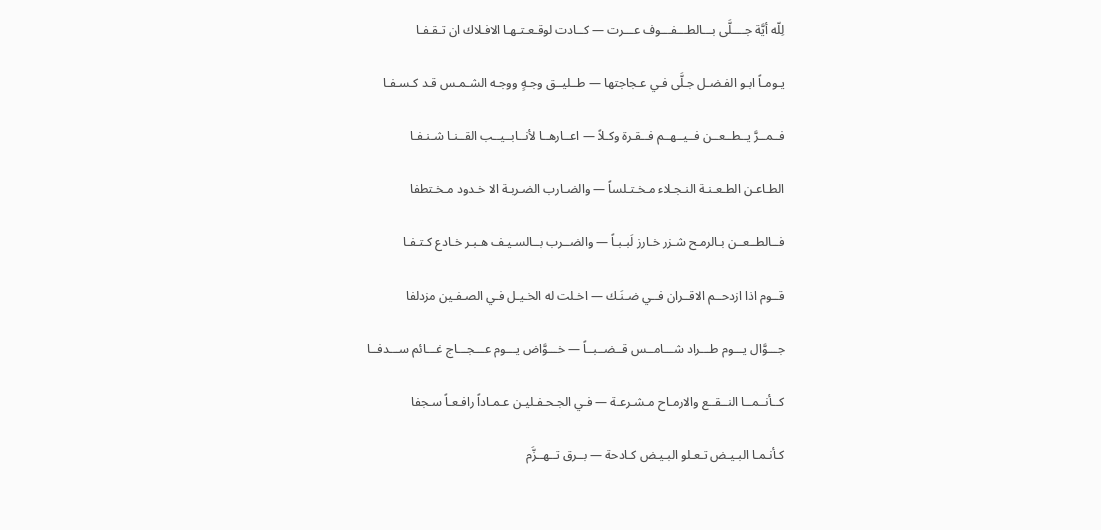لِلّه أيَّة جــــلَّى بـــالطـــفـــوف عـــرت — كــادت لوقـعـتـهـا الافـلاك ان تـقـفـا

يـومـاً ابـو الفـضـل جـلَّى فـي عـجاجتها — طــليــق وجـهٍ ووجـه الشـمـس قـد كـسـفـا

فــمــرَّ يــطــعــن فــيــهــم فــقـرة وكـلاً — اعــارهــا لأنــابــيــب القــنـا شـنـفـا

الطـاعـن الطـعـنـة النـجـلاء مـخـتـلساً — والضـارب الضـربـة الا خـدود مـخـتطفا

فــالطــعــن بـالرمـح شـزر خـارز لَبـبـاً — والضــرب بــالسـيـف هـبـر خـادع كـتـفـا

قــوم اذا ازدحــم الاقــران فــي ضـنَـك — اخـلت له الخـيـل فـي الصـفـين مزدلفا

جـــوَّال يـــوم طـــراد شـــامــس قــضــبــاً — خـــوَّاض يـــوم عـــجـــاج غـــائم ســـدفــا

كــأنــمــا النــقــع والارمـاح مـشـرعـة — فـي الجـحـفـليـن عـمـاداً رافـعـاً سـجفا

كـأنـمـا البـيـض تـعـلو البـيـض كـادحة — بــرق تــهــزَّم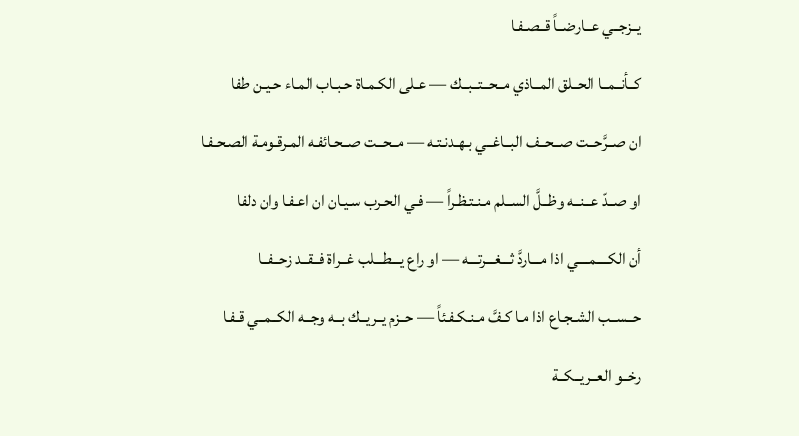يــزجــي عــارضــاً قــصـفـا

كــأنــمــا الحــلق المــاذي مــحــتــبــك — عـلى الكـمـاة حـبـاب المـاء حـيـن طفا

ان صــرَّحــت صــحــف البــاغــي بـهـدنـتـه — مــحــت صــحـائفـه المـرقـومـة الصـحـفـا

او صــدّ عــنــه وظــلَّ الســلم مـنـتـظـراً — فـي الحـرب سـيـان ان اعـفـا وان دلفا

أن الكــــمــــي اذا مـــاردَّ ثـــغـــرتـــه — او راع يـــطـــلب غــراة فــقــد زحــفــا

حــســب الشـجـاع اذا مـا كـفَّ مـنـكـفـئاً — حــزم يــريــك بــه وجــه الكــمــي قـفـا

رخــو العــريــكــة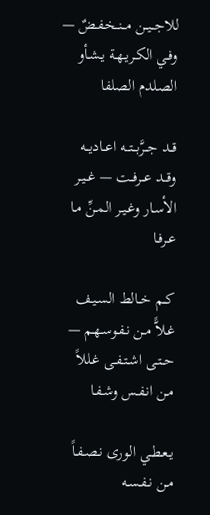للاجــيــن مــنــخـفـضٌ — وفـي الكـريـهـة يـشـأو الصلدم الصلفا

قــد جــرَّبــتــه اعــاديــه وقــد عــرفــت — غــيـر الأسـار وغـيـر المـنِّ مـا عـرفـا

كــم خــالط السـيـف غـلاًّ مـن نـفـوسـهـم — حــتـى اشـتـفـى غـللاً مـن انـفـس وشـفـا

يـعـطـي الورى نـصـفـاً مـن نـفـسـه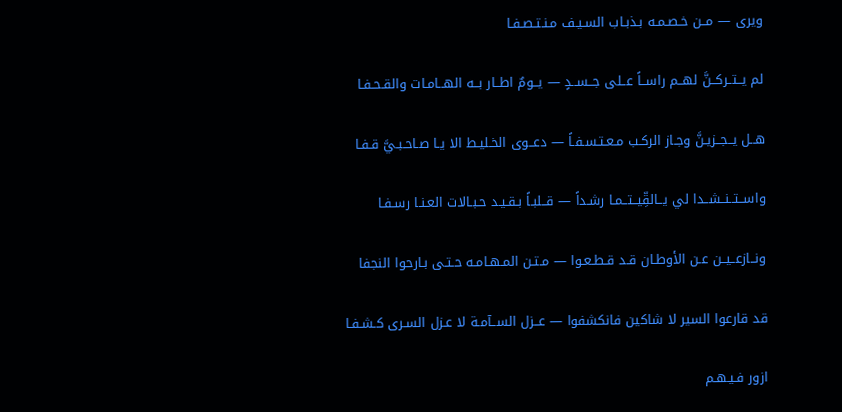ويرى — مــن خـصـمـه بـذبـاب السـيـف مـنـتـصـفـا

لم يــتــركــنَّ لهــم راســاً عــلى جــســدٍ — يــومٌ اطــار بــه الهــامـات والقـحـفـا

هــل يــجــزيـنَّ وجـاز الركـب مـعـتـسـفـاً — دعــوى الخـليـط الا يـا صـاحـبـيَّ قـفـا

واســتــنــشــدا لي يــالقِّيــتــمـا رشـداً — قــلبـاً بـقـيـد حـبـالات العـنـا رسـفـا

ونــازعــيــن عـن الأوطـان قـد قـطـعـوا — مـتـن المـهـامـه حـتـى بـارحوا النجفا

قد قارعوا السير لا شاكين فانكشفوا — عــزل الســآمـة لا عـزل السـرى كـشـفـا

ازور فـيـهـم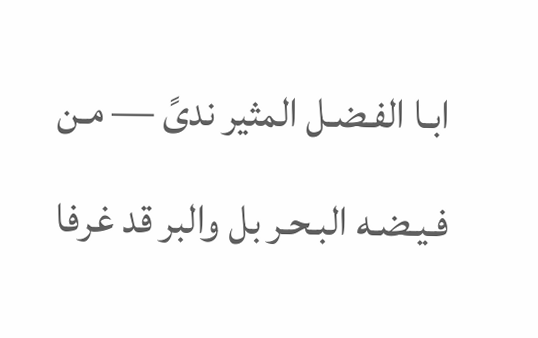ابـا الفـضـل المثير ندىً — مـن فـيـضـه البـحـر بل والبر قد غرفا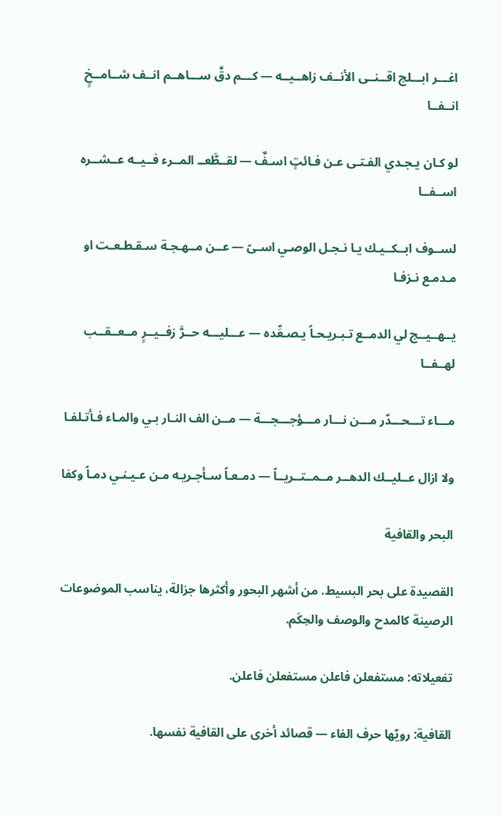اغـــر ابـــلج اقــنــى الأنــف زاهــيــه — كـــم دقَّ ســـاهــم انــف شــامــخٍ انــفــا

لو كـان يـجـدي الفـتـى عـن فـائتٍ اسـفٌ — لقــطَّعــ المــرء فــيــه عــشــره اســفــا

لســوف ابــكــيـك يـا نـجـل الوصـي اسـىً — عــن مــهـجـة سـقـطـعـت او مـدمـع نـزفـا

يــهــيــج لي الدمــع تـبـريـحـاً يـصـعِّده — عـــليـــه حــرَّ زفــيــرٍ مــعــقــب لهــفــا

مـــاء تـــحـــدّر مـــن نـــار مـــؤجـــجـــة — مــن الف النـار بـي والمـاء فـأتـلفـا

ولا ازال عــليــك الدهــر مــمــتــريــاً — دمـعـاً سـأجـريـه مـن عـيـنـي دمـاً وكفا

البحر والقافية

القصيدة على بحر البسيط. من أشهر البحور وأكثرها جزالة، يناسب الموضوعات الرصينة كالمدح والوصف والحِكَم.

تفعيلاته: مستفعلن فاعلن مستفعلن فاعلن.

القافية: رويّها حرف الفاء — قصائد أخرى على القافية نفسها.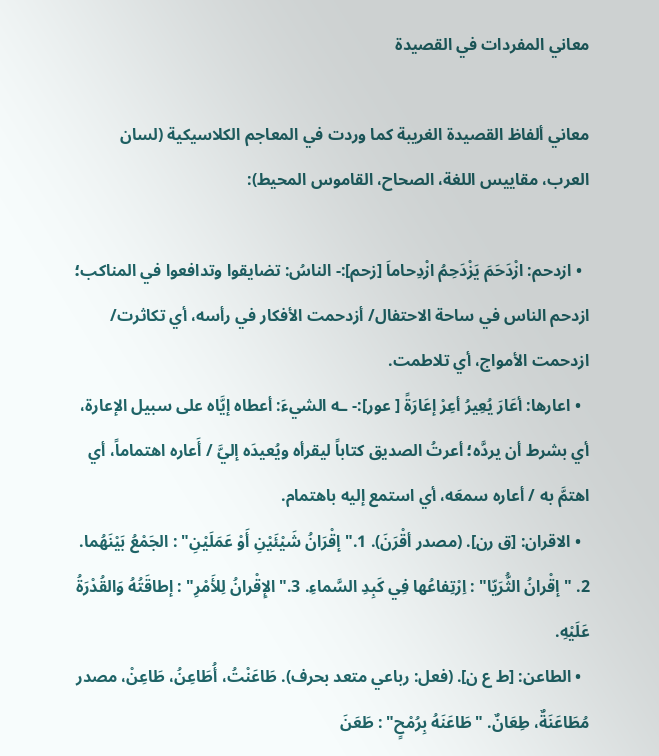معاني المفردات في القصيدة

معاني ألفاظ القصيدة الغريبة كما وردت في المعاجم الكلاسيكية (لسان العرب، مقاييس اللغة، الصحاح، القاموس المحيط):

  • ازدحم: ازْدَحَمَ يَزْدَحِمُ ازْدِحاماَ [زحم]:- الناسُ: تضايقوا وتدافعوا في المناكب؛ ازدحم الناس في ساحة الاحتفال/ أزدحمت الأفكار في رأسه، أي تكاثرت/ ازدحمت الأمواج، أي تلاطمت.
  • اعارها: أعَارَ يُعِيرُ أعِرْ إعَارَةً [ عور]:- ـه الشيءَ: أعطاه إيَّاه على سبيل الإعارة، أي بشرط أن يردَّه؛ أعرتُ الصديق كتاباً ليقرأه ويُعيدَه إليَّ / أَعاره اهتماماً، أي اهتمَّ به / أعاره سمعَه، أي استمع إليه باهتمام.
  • الاقران: [ق رن]. (مصدر أقْرَنَ). 1."إقْرَانُ شَيْئَيْنِ أَوْ عَمَلَيْنِ" : الجَمْعُ بَيْنَهُما. 2. "إقْرانُ الثُّرَيّا" : اِرْتِفاعُها فِي كَبِدِ السَّماءِ. 3."الإِقْرانُ لِلأَمْرِ" : إطاقَتُهُ وَالقُدْرَةُ عَلَيْهِ.
  • الطاعن: [ط ع ن]. (فعل: رباعي متعد بحرف). طَاعَنْتُ، أُطَاعِنُ، طَاعِنْ، مصدر مُطَاعَنَةٌ، طِعَانٌ. "طَاعَنَهُ بِرُمْحٍ" : طَعَنَ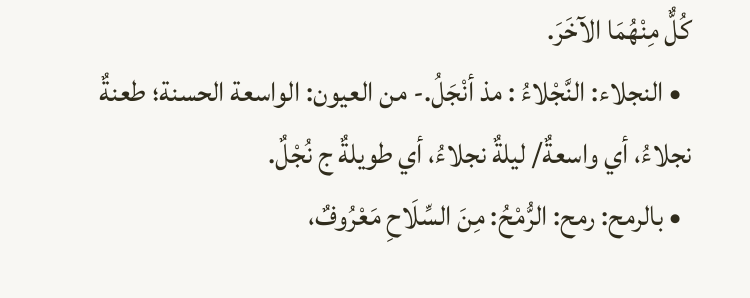كُلٌّ مِنْهُمَا الآخَرَ.
  • النجلاء: النَّجْلاءُ : مذ أنْجَلُ.- من العيون: الواسعة الحسنة؛ طعنةٌ نجلاءُ، أي واسعةٌ/ ليلةٌ نجلاءُ، أي طويلةٌ ج نُجْلٌ.
  • بالرمح: رمح: الرُّمْحُ: مِنَ السِّلَاحِ مَعْرُوفٌ،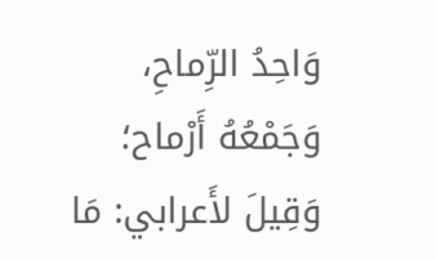وَاحِدُ الرِّماحِ، وَجَمْعُهُ أَرْماح؛ وَقِيلَ لأَعرابي: مَا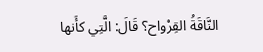النَّاقَةُ القِرْواح؟ قَالَ: الَّتِي كأَنها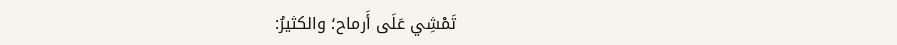تَمْشِي عَلَى أَرماح؛ والكثيرُ: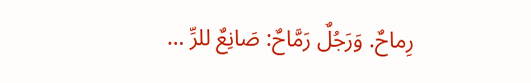رِماحٌ. وَرَجُلٌ رَمَّاحٌ: صَانِعٌ للرِّ …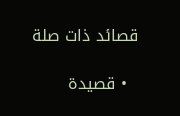قصائد ذات صلة

  • قصيدة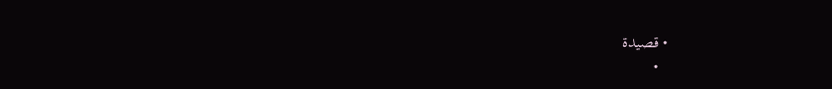• قصيدة
  •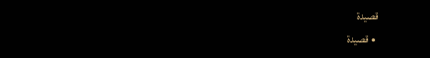قصيدة
  • قصيدة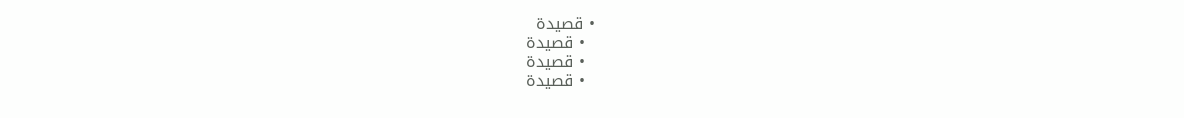• قصيدة
  • قصيدة
  • قصيدة
  • قصيدة